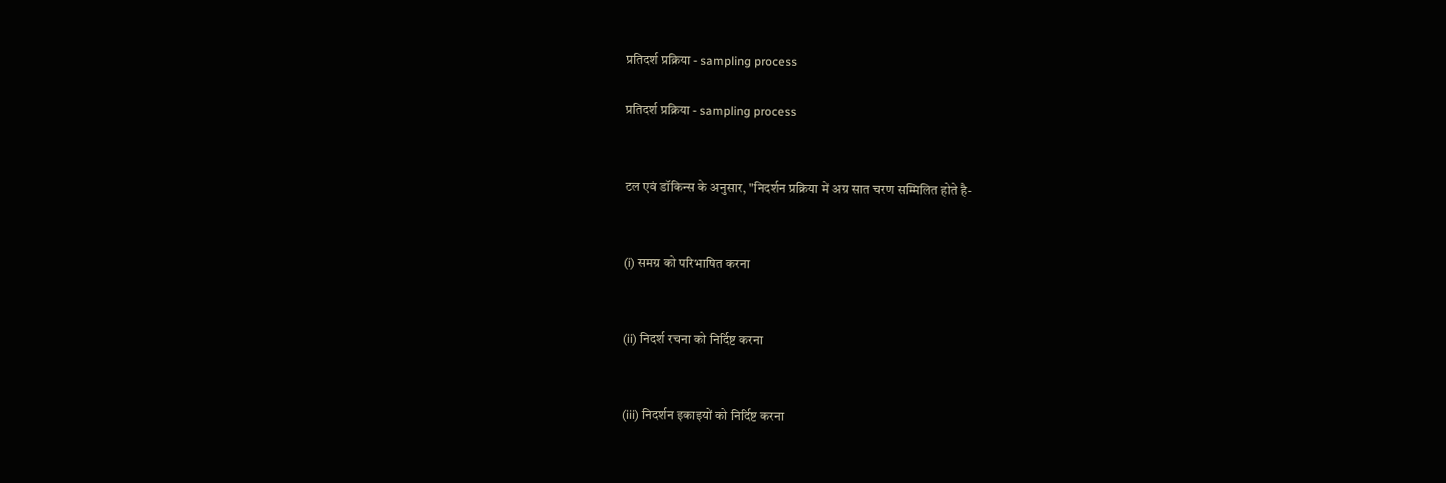प्रतिदर्श प्रक्रिया - sampling process

प्रतिदर्श प्रक्रिया - sampling process


टल एवं डॉकिन्स के अनुसार, "निदर्शन प्रक्रिया में अग्र सात चरण सम्मिलित होते है-


(i) समग्र को परिभाषित करना


(ii) निदर्श रचना को निर्दिष्ट करना


(iii) निदर्शन इकाइयों को निर्दिष्ट करना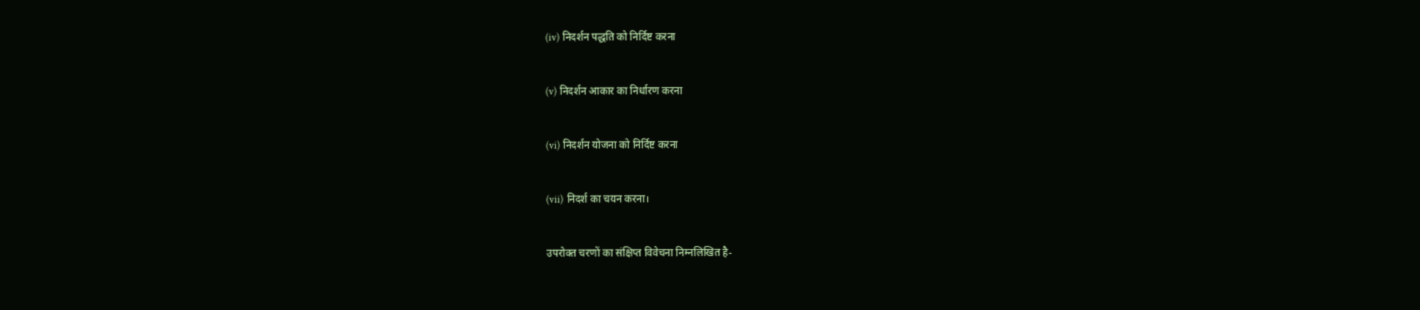(iv) निदर्शन पद्धति को निर्दिष्ट करना


(v) निदर्शन आकार का निर्धारण करना


(vi) निदर्शन योजना को निर्दिष्ट करना


(vii) निदर्श का चयन करना।


उपरोक्त चरणों का संक्षिप्त विवेचना निम्नलिखित है-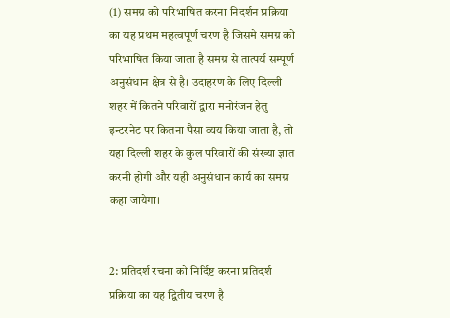(1) समग्र को परिभाषित करना निदर्शन प्रक्रिया का यह प्रथम महत्वपूर्ण चरण है जिसमे समग्र को परिभाषित किया जाता है समग्र से तात्पर्य सम्पूर्ण अनुसंधान क्षेत्र से है। उदाहरण के लिए दिल्ली शहर में कितने परिवारों द्वारा मनोरंजन हेतु इन्टरनेट पर कितना पैसा व्यय किया जाता है, तो यहा दिल्ली शहर के कुल परिवारों की संख्या ज्ञात करनी होगी और यही अनुसंधान कार्य का समग्र कहा जायेगा।


2: प्रतिदर्श रचना को निर्दिष्ट करना प्रतिदर्श प्रक्रिया का यह द्वितीय चरण है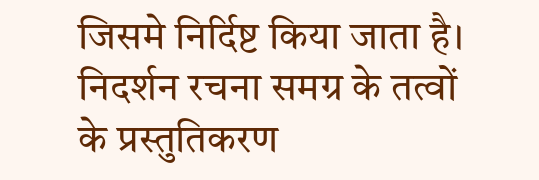जिसमे निर्दिष्ट किया जाता है। निदर्शन रचना समग्र के तत्वों के प्रस्तुतिकरण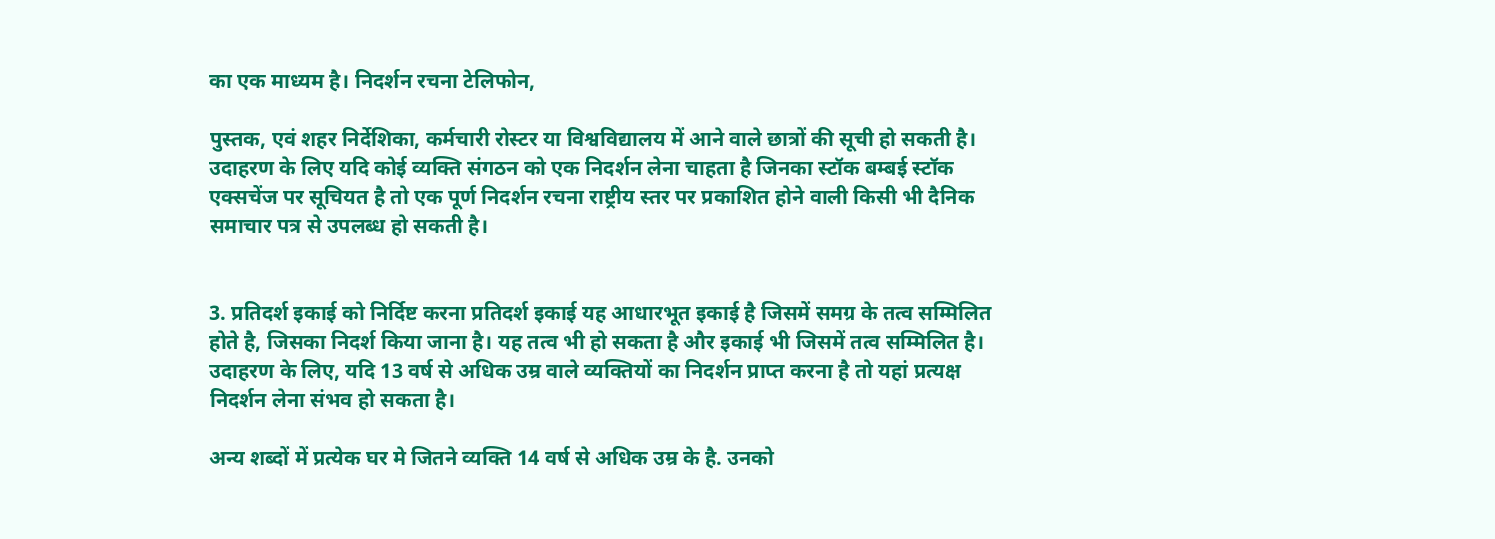का एक माध्यम है। निदर्शन रचना टेलिफोन,

पुस्तक, एवं शहर निर्देशिका, कर्मचारी रोस्टर या विश्वविद्यालय में आने वाले छात्रों की सूची हो सकती है। उदाहरण के लिए यदि कोई व्यक्ति संगठन को एक निदर्शन लेना चाहता है जिनका स्टॉक बम्बई स्टॉक एक्सचेंज पर सूचियत है तो एक पूर्ण निदर्शन रचना राष्ट्रीय स्तर पर प्रकाशित होने वाली किसी भी दैनिक समाचार पत्र से उपलब्ध हो सकती है।


3. प्रतिदर्श इकाई को निर्दिष्ट करना प्रतिदर्श इकाई यह आधारभूत इकाई है जिसमें समग्र के तत्व सम्मिलित होते है, जिसका निदर्श किया जाना है। यह तत्व भी हो सकता है और इकाई भी जिसमें तत्व सम्मिलित है। उदाहरण के लिए, यदि 13 वर्ष से अधिक उम्र वाले व्यक्तियों का निदर्शन प्राप्त करना है तो यहां प्रत्यक्ष निदर्शन लेना संभव हो सकता है।

अन्य शब्दों में प्रत्येक घर मे जितने व्यक्ति 14 वर्ष से अधिक उम्र के है. उनको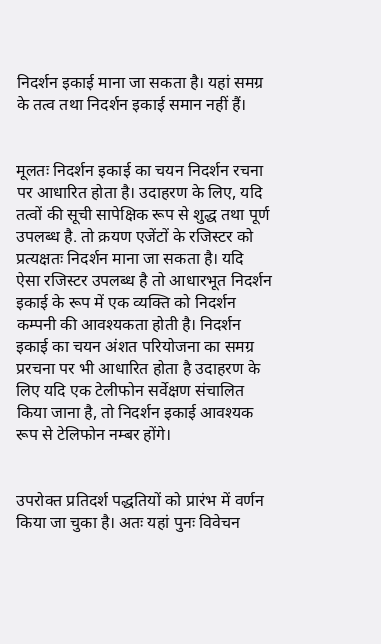निदर्शन इकाई माना जा सकता है। यहां समग्र के तत्व तथा निदर्शन इकाई समान नहीं हैं।


मूलतः निदर्शन इकाई का चयन निदर्शन रचना पर आधारित होता है। उदाहरण के लिए, यदि तत्वों की सूची सापेक्षिक रूप से शुद्ध तथा पूर्ण उपलब्ध है. तो क्रयण एजेंटों के रजिस्टर को प्रत्यक्षतः निदर्शन माना जा सकता है। यदि ऐसा रजिस्टर उपलब्ध है तो आधारभूत निदर्शन इकाई के रूप में एक व्यक्ति को निदर्शन कम्पनी की आवश्यकता होती है। निदर्शन इकाई का चयन अंशत परियोजना का समग्र प्ररचना पर भी आधारित होता है उदाहरण के लिए यदि एक टेलीफोन सर्वेक्षण संचालित किया जाना है, तो निदर्शन इकाई आवश्यक रूप से टेलिफोन नम्बर होंगे।


उपरोक्त प्रतिदर्श पद्धतियों को प्रारंभ में वर्णन किया जा चुका है। अतः यहां पुनः विवेचन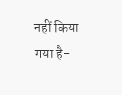नहीं किया गया है-